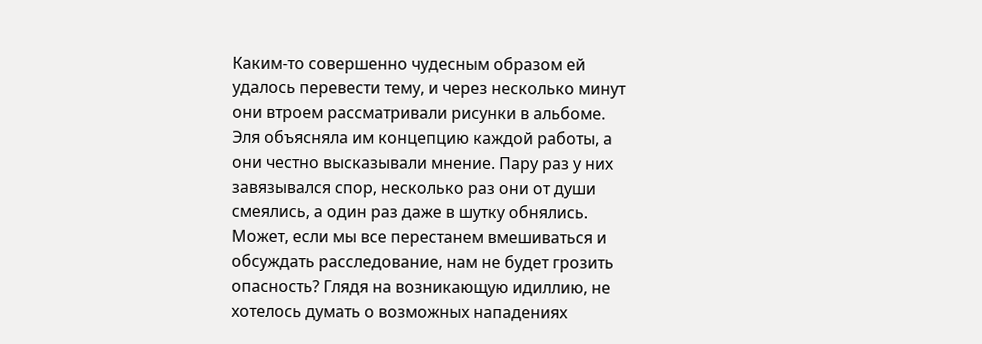Каким-то совершенно чудесным образом ей удалось перевести тему, и через несколько минут они втроем рассматривали рисунки в альбоме. Эля объясняла им концепцию каждой работы, а они честно высказывали мнение. Пару раз у них завязывался спор, несколько раз они от души смеялись, а один раз даже в шутку обнялись. Может, если мы все перестанем вмешиваться и обсуждать расследование, нам не будет грозить опасность? Глядя на возникающую идиллию, не хотелось думать о возможных нападениях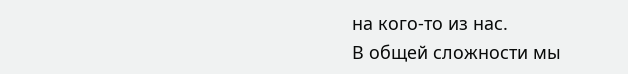на кого-то из нас.
В общей сложности мы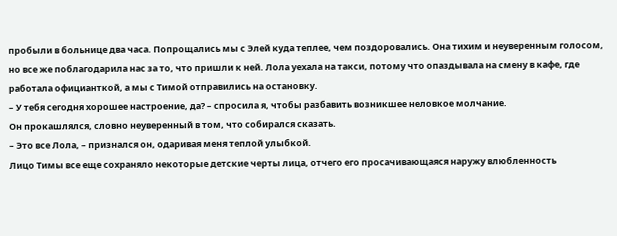пробыли в больнице два часа. Попрощались мы с Элей куда теплее, чем поздоровались. Она тихим и неуверенным голосом, но все же поблагодарила нас за то, что пришли к ней. Лола уехала на такси, потому что опаздывала на смену в кафе, где работала официанткой, а мы с Тимой отправились на остановку.
– У тебя сегодня хорошее настроение, да? – спросила я, чтобы разбавить возникшее неловкое молчание.
Он прокашлялся, словно неуверенный в том, что собирался сказать.
– Это все Лола, – признался он, одаривая меня теплой улыбкой.
Лицо Тимы все еще сохраняло некоторые детские черты лица, отчего его просачивающаяся наружу влюбленность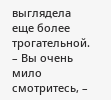выглядела еще более трогательной.
– Вы очень мило смотритесь, –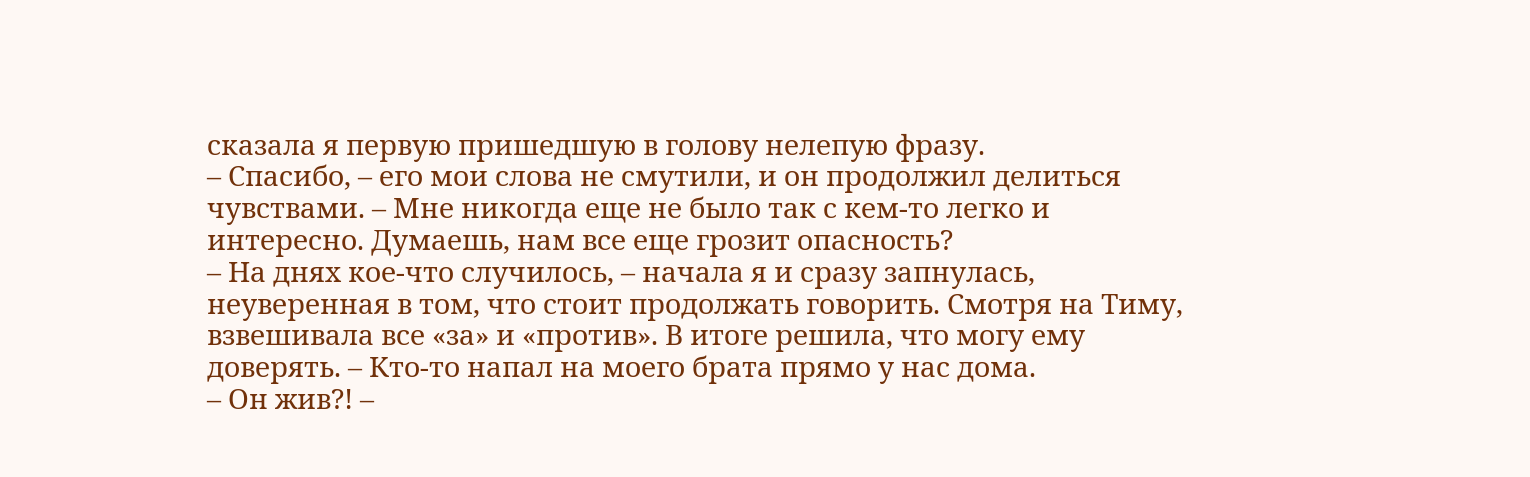сказала я первую пришедшую в голову нелепую фразу.
– Спасибо, – его мои слова не смутили, и он продолжил делиться чувствами. – Мне никогда еще не было так с кем-то легко и интересно. Думаешь, нам все еще грозит опасность?
– На днях кое-что случилось, – начала я и сразу запнулась, неуверенная в том, что стоит продолжать говорить. Смотря на Тиму, взвешивала все «за» и «против». В итоге решила, что могу ему доверять. – Кто-то напал на моего брата прямо у нас дома.
– Он жив?! –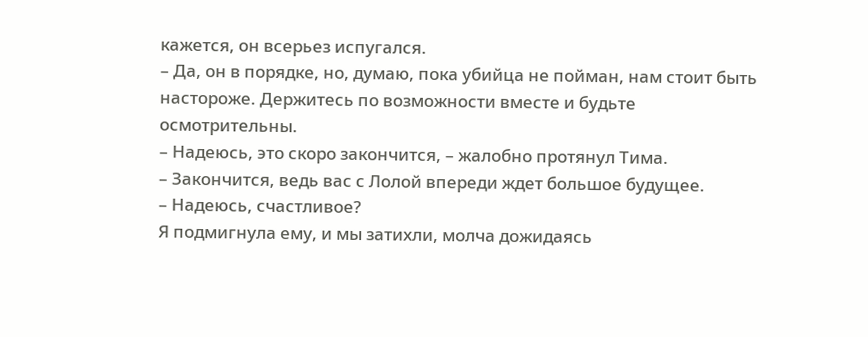кажется, он всерьез испугался.
– Да, он в порядке, но, думаю, пока убийца не пойман, нам стоит быть настороже. Держитесь по возможности вместе и будьте осмотрительны.
– Надеюсь, это скоро закончится, – жалобно протянул Тима.
– Закончится, ведь вас с Лолой впереди ждет большое будущее.
– Надеюсь, счастливое?
Я подмигнула ему, и мы затихли, молча дожидаясь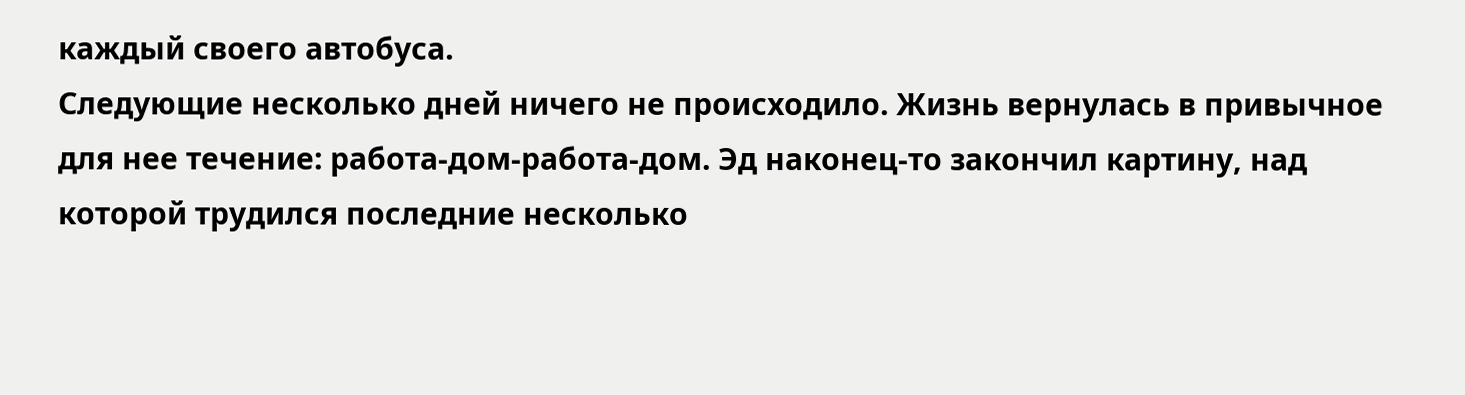каждый своего автобуса.
Следующие несколько дней ничего не происходило. Жизнь вернулась в привычное для нее течение: работа-дом-работа-дом. Эд наконец-то закончил картину, над которой трудился последние несколько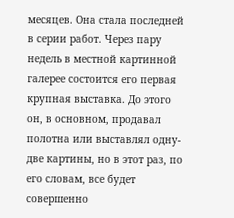месяцев. Она стала последней в серии работ. Через пару недель в местной картинной галерее состоится его первая крупная выставка. До этого он, в основном, продавал полотна или выставлял одну-две картины, но в этот раз, по его словам, все будет совершенно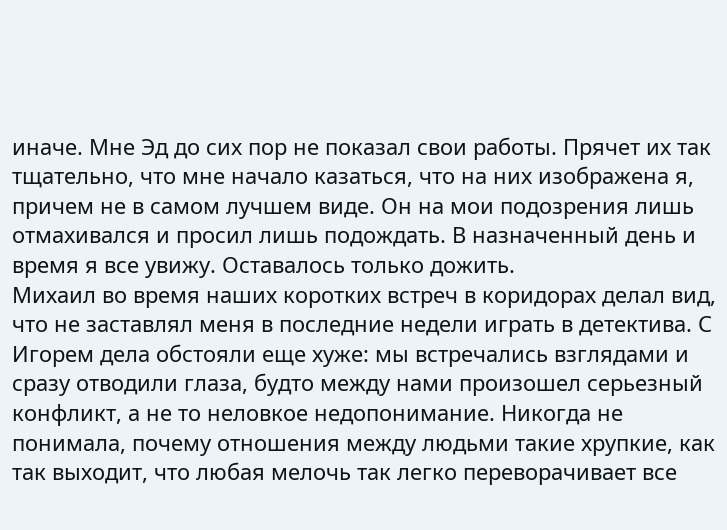иначе. Мне Эд до сих пор не показал свои работы. Прячет их так тщательно, что мне начало казаться, что на них изображена я, причем не в самом лучшем виде. Он на мои подозрения лишь отмахивался и просил лишь подождать. В назначенный день и время я все увижу. Оставалось только дожить.
Михаил во время наших коротких встреч в коридорах делал вид, что не заставлял меня в последние недели играть в детектива. С Игорем дела обстояли еще хуже: мы встречались взглядами и сразу отводили глаза, будто между нами произошел серьезный конфликт, а не то неловкое недопонимание. Никогда не понимала, почему отношения между людьми такие хрупкие, как так выходит, что любая мелочь так легко переворачивает все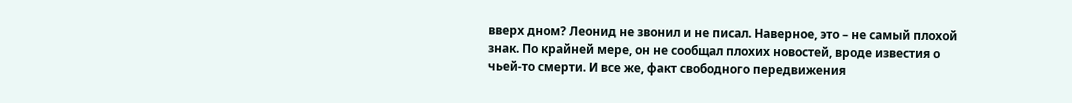вверх дном? Леонид не звонил и не писал. Наверное, это – не самый плохой знак. По крайней мере, он не сообщал плохих новостей, вроде известия о чьей-то смерти. И все же, факт свободного передвижения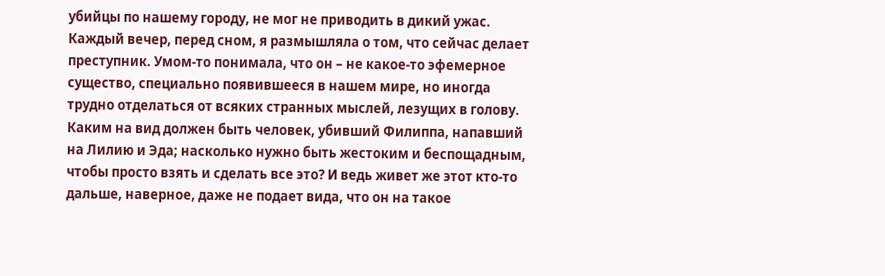убийцы по нашему городу, не мог не приводить в дикий ужас. Каждый вечер, перед сном, я размышляла о том, что сейчас делает преступник. Умом-то понимала, что он – не какое-то эфемерное существо, специально появившееся в нашем мире, но иногда трудно отделаться от всяких странных мыслей, лезущих в голову.
Каким на вид должен быть человек, убивший Филиппа, напавший на Лилию и Эда; насколько нужно быть жестоким и беспощадным, чтобы просто взять и сделать все это? И ведь живет же этот кто-то дальше, наверное, даже не подает вида, что он на такое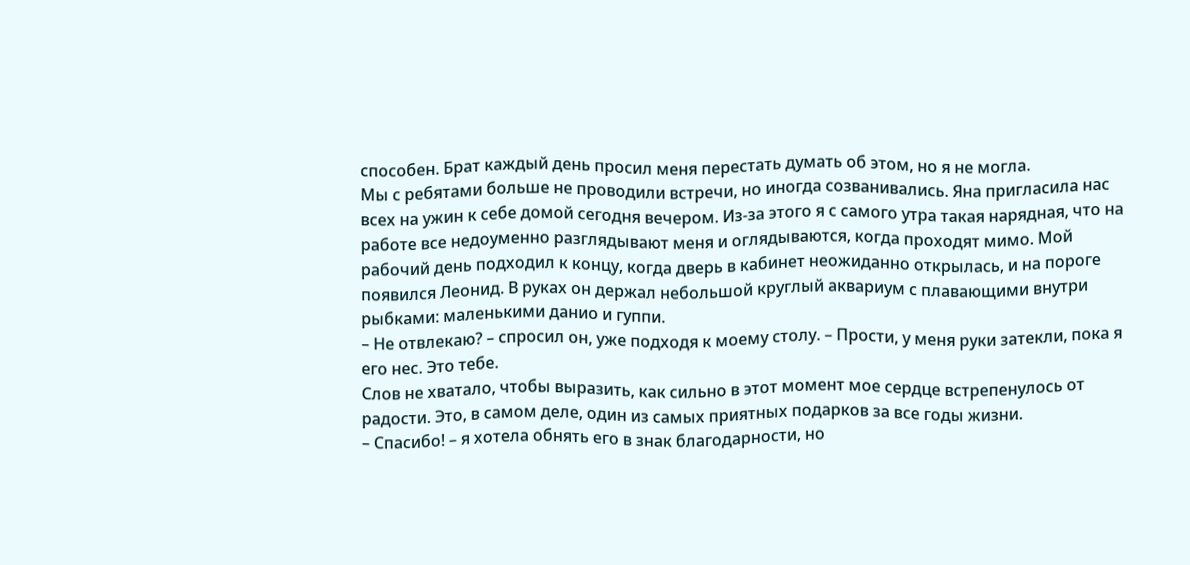способен. Брат каждый день просил меня перестать думать об этом, но я не могла.
Мы с ребятами больше не проводили встречи, но иногда созванивались. Яна пригласила нас всех на ужин к себе домой сегодня вечером. Из-за этого я с самого утра такая нарядная, что на работе все недоуменно разглядывают меня и оглядываются, когда проходят мимо. Мой рабочий день подходил к концу, когда дверь в кабинет неожиданно открылась, и на пороге появился Леонид. В руках он держал небольшой круглый аквариум с плавающими внутри рыбками: маленькими данио и гуппи.
– Не отвлекаю? – спросил он, уже подходя к моему столу. – Прости, у меня руки затекли, пока я его нес. Это тебе.
Слов не хватало, чтобы выразить, как сильно в этот момент мое сердце встрепенулось от радости. Это, в самом деле, один из самых приятных подарков за все годы жизни.
– Спасибо! – я хотела обнять его в знак благодарности, но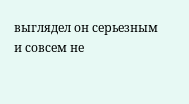выглядел он серьезным и совсем не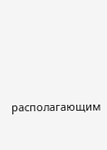располагающим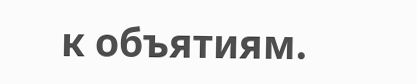к объятиям.